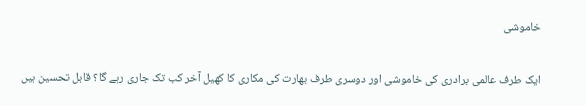خاموشی

ایک طرف عالمی برادری کی خاموشی اور دوسری طرف بھارت کی مکاری کا کھیل آخر کب تک جاری رہے گا؟ قابل تحسین ہیں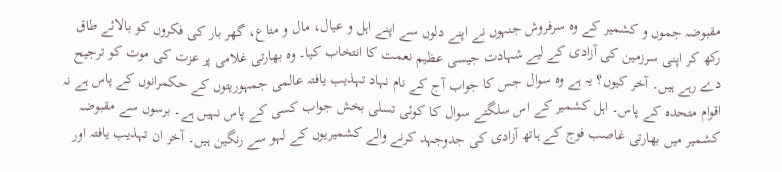مقبوضہ جموں و کشمیر کے وہ سرفروش جنہوں نے اپنے دلوں سے اپنے اہل و عیال، مال و متاع، گھر بار کی فکروں کو بالائے طاق رکھ کر اپنی سرزمین کی آزادی کے لیے شہادت جیسی عظیم نعمت کا انتخاب کیا۔ وہ بھارتی غلامی پر عزت کی موت کو ترجیح دے رہے ہیں۔ آخر کیوں؟ یہ ہے وہ سوال جس کا جواب آج کے نام نہاد تہذیب یافتہ عالمی جمہوریتوں کے حکمرانوں کے پاس ہے نہ اقوام متحدہ کے پاس۔ اہل کشمیر کے اس سلگتے سوال کا کوئی تسلی بخش جواب کسی کے پاس نہیں ہے۔ برسوں سے مقبوضہ کشمیر میں بھارتی غاصب فوج کے ہاتھ آزادی کی جدوجہد کرنے والے کشمیریوں کے لہو سے رنگین ہیں۔ آخر ان تہذیب یافتہ اور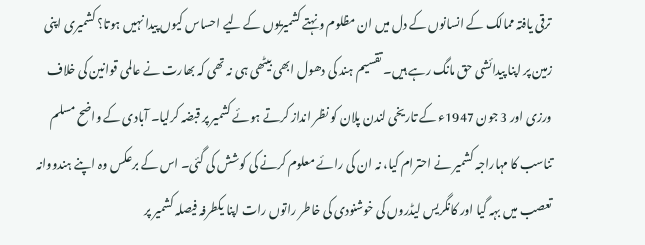ترقی یافتہ ممالک کے انسانوں کے دل میں ان مظلوم و نہتے کشمیریوں کے لیے احساس کیوں پیدا نہیں ہوتا؟ کشمیری اپنی زمین پر اپنا پیدائشی حق مانگ رہے ہیں۔ تقسیم ہند کی دھول ابھی بیٹھی ہی نہ تھی کہ بھارت نے عالمی قوانین کی خلاف ورزی اور 3 جون 1947ء کے تاریخی لندن پلان کو نظر انداز کرتے ہوئے کشمیر پر قبضہ کرلیا۔ آبادی کے واضح مسلم تناسب کا مہاراجہ کشمیر نے احترام کیا، نہ ان کی رائے معلوم کرنے کی کوشش کی گئی۔ اس کے برعکس وہ اپنے ہندووانہ تعصب میں بہہ گیا اور کانگریس لیڈروں کی خوشنودی کی خاطر راتوں رات اپنا یکطرفہ فیصلہ کشمیر پر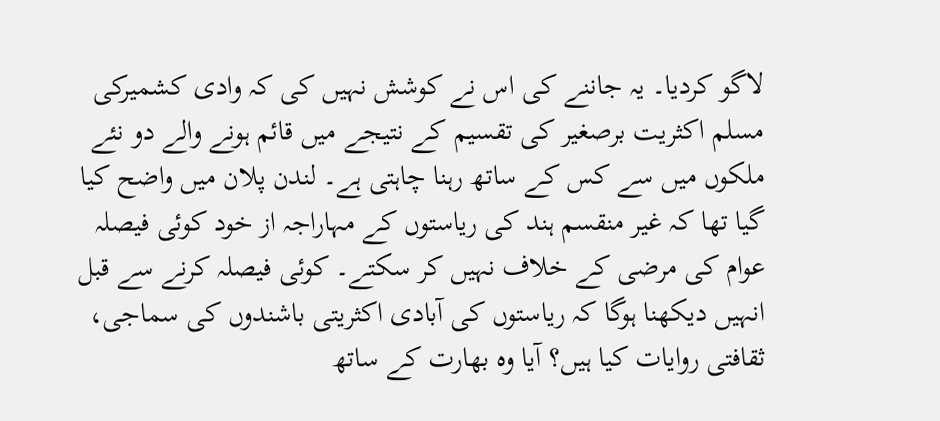لاگو کردیا۔ یہ جاننے کی اس نے کوشش نہیں کی کہ وادی کشمیرکی مسلم اکثریت برصغیر کی تقسیم کے نتیجے میں قائم ہونے والے دو نئے ملکوں میں سے کس کے ساتھ رہنا چاہتی ہے۔ لندن پلان میں واضح کیا گیا تھا کہ غیر منقسم ہند کی ریاستوں کے مہاراجہ از خود کوئی فیصلہ عوام کی مرضی کے خلاف نہیں کر سکتے۔ کوئی فیصلہ کرنے سے قبل انہیں دیکھنا ہوگا کہ ریاستوں کی آبادی اکثریتی باشندوں کی سماجی، ثقافتی روایات کیا ہیں؟ آیا وہ بھارت کے ساتھ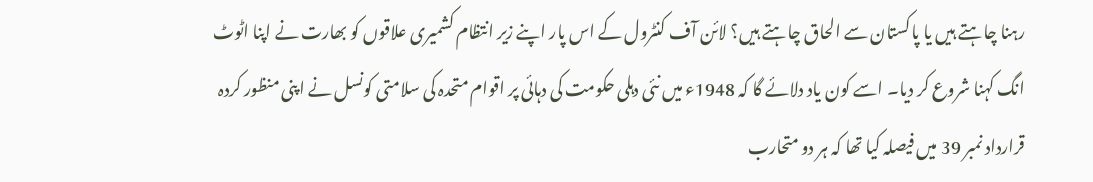رہنا چاہتے ہیں یا پاکستان سے الحاق چاہتے ہیں؟ لائن آف کنٹرول کے اس پار اپنے زیر انتظام کشمیری علاقوں کو بھارت نے اپنا اٹوٹ انگ کہنا شروع کر دیا۔ اسے کون یاد دلائے گا کہ 1948ء میں نئی دہلی حکومت کی دہائی پر اقوام متحدہ کی سلامتی کونسل نے اپنی منظور کردہ قرارداد نمبر 39 میں فیصلہ کیا تھا کہ ہر دو متحارب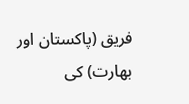فریق (پاکستان اور بھارت) کی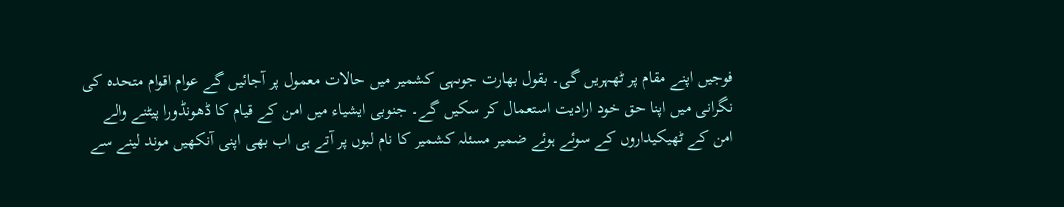فوجیں اپنے مقام پر ٹھہریں گی۔ بقول بھارت جوںہی کشمیر میں حالات معمول پر آجائیں گے عوام اقوام متحدہ کی نگرانی میں اپنا حق خود ارادیت استعمال کر سکیں گے۔ جنوبی ایشیاء میں امن کے قیام کا ڈھونڈورا پیٹنے والے امن کے ٹھیکیداروں کے سوئے ہوئے ضمیر مسئلہ کشمیر کا نام لبوں پر آتے ہی اب بھی اپنی آنکھیں موند لینے سے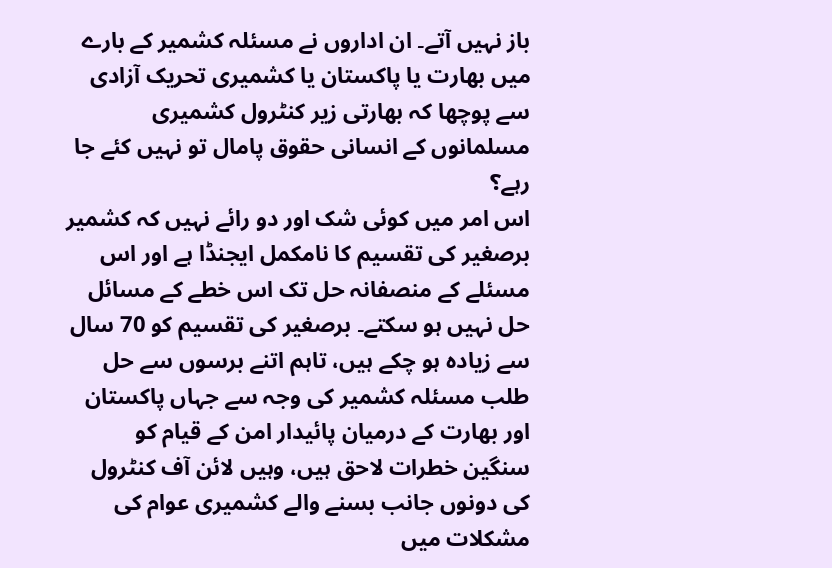باز نہیں آتے۔ ان اداروں نے مسئلہ کشمیر کے بارے میں بھارت یا پاکستان یا کشمیری تحریک آزادی سے پوچھا کہ بھارتی زیر کنٹرول کشمیری مسلمانوں کے انسانی حقوق پامال تو نہیں کئے جا رہے؟
اس امر میں کوئی شک اور دو رائے نہیں کہ کشمیر برصغیر کی تقسیم کا نامکمل ایجنڈا ہے اور اس مسئلے کے منصفانہ حل تک اس خطے کے مسائل حل نہیں ہو سکتے۔ برصغیر کی تقسیم کو 70 سال سے زیادہ ہو چکے ہیں، تاہم اتنے برسوں سے حل طلب مسئلہ کشمیر کی وجہ سے جہاں پاکستان اور بھارت کے درمیان پائیدار امن کے قیام کو سنگین خطرات لاحق ہیں، وہیں لائن آف کنٹرول کی دونوں جانب بسنے والے کشمیری عوام کی مشکلات میں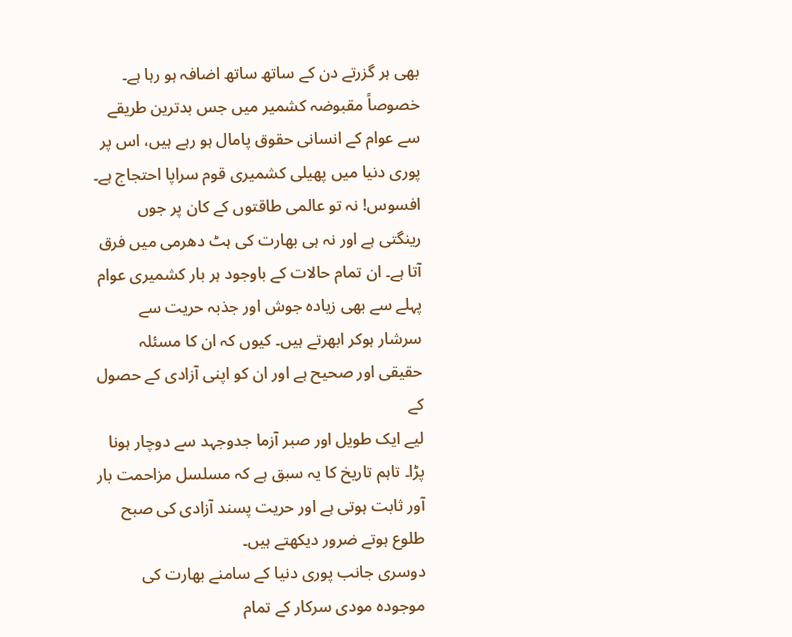بھی ہر گزرتے دن کے ساتھ ساتھ اضافہ ہو رہا ہے۔ خصوصاً مقبوضہ کشمیر میں جس بدترین طریقے سے عوام کے انسانی حقوق پامال ہو رہے ہیں، اس پر پوری دنیا میں پھیلی کشمیری قوم سراپا احتجاج ہے۔ افسوس! نہ تو عالمی طاقتوں کے کان پر جوں رینگتی ہے اور نہ ہی بھارت کی ہٹ دھرمی میں فرق آتا ہے۔ ان تمام حالات کے باوجود ہر بار کشمیری عوام پہلے سے بھی زیادہ جوش اور جذبہ حریت سے سرشار ہوکر ابھرتے ہیں۔ کیوں کہ ان کا مسئلہ حقیقی اور صحیح ہے اور ان کو اپنی آزادی کے حصول کے
لیے ایک طویل اور صبر آزما جدوجہد سے دوچار ہونا پڑا۔ تاہم تاریخ کا یہ سبق ہے کہ مسلسل مزاحمت بار آور ثابت ہوتی ہے اور حریت پسند آزادی کی صبح طلوع ہوتے ضرور دیکھتے ہیں۔
دوسری جانب پوری دنیا کے سامنے بھارت کی موجودہ مودی سرکار کے تمام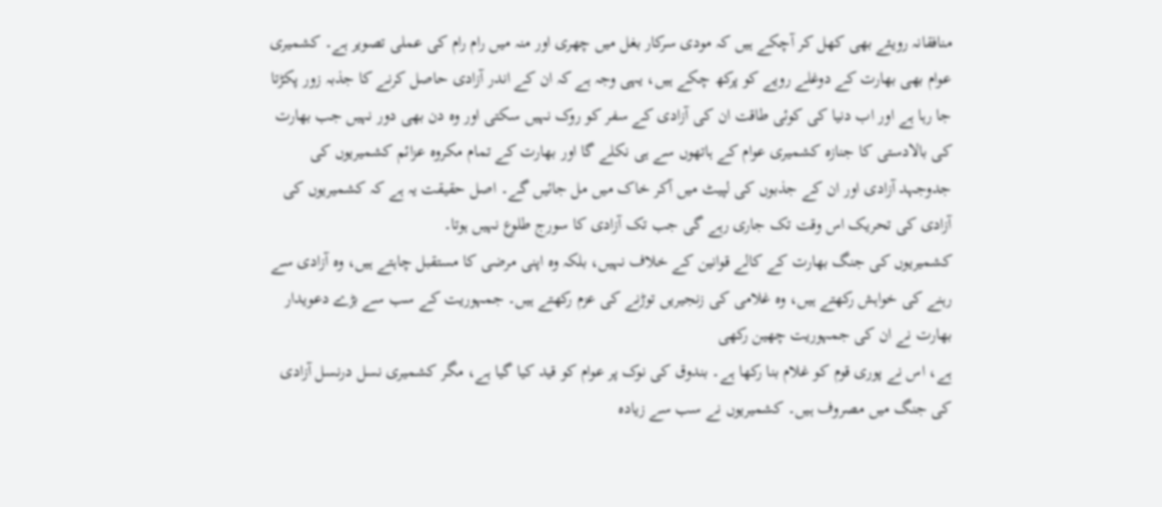منافقانہ رویئے بھی کھل کر آچکے ہیں کہ مودی سرکار بغل میں چھری اور منہ میں رام رام کی عملی تصویر ہے۔ کشمیری عوام بھی بھارت کے دوغلے رویے کو پرکھ چکے ہیں، یہی وجہ ہے کہ ان کے اندر آزادی حاصل کرنے کا جذبہ زور پکڑتا جا رہا ہے اور اب دنیا کی کوئی طاقت ان کی آزادی کے سفر کو روک نہیں سکتی اور وہ دن بھی دور نہیں جب بھارت کی بالادستی کا جنازہ کشمیری عوام کے ہاتھوں سے ہی نکلے گا اور بھارت کے تمام مکروہ عزائم کشمیریوں کی جدوجہد آزادی اور ان کے جذبوں کی لپیٹ میں آکر خاک میں مل جائیں گے۔ اصل حقیقت یہ ہے کہ کشمیریوں کی آزادی کی تحریک اس وقت تک جاری رہے گی جب تک آزادی کا سورج طلوع نہیں ہوتا۔
کشمیریوں کی جنگ بھارت کے کالے قوانین کے خلاف نہیں، بلکہ وہ اپنی مرضی کا مستقبل چاہتے ہیں، وہ آزادی سے رہنے کی خواہش رکھتے ہیں، وہ غلامی کی زنجیریں توڑنے کی عزم رکھتے ہیں۔ جمہوریت کے سب سے بڑے دعویدار بھارت نے ان کی جمہوریت چھین رکھی
ہے، اس نے پوری قوم کو غلام بنا رکھا ہے۔ بندوق کی نوک پر عوام کو قید کیا گیا ہے، مگر کشمیری نسل درنسل آزادی کی جنگ میں مصروف ہیں۔ کشمیریوں نے سب سے زیادہ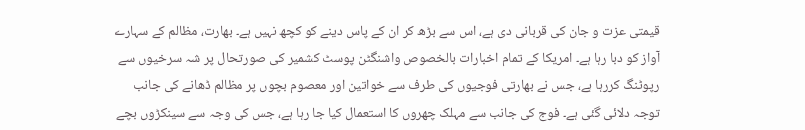قیمتی عزت و جان کی قربانی دی ہے، اس سے بڑھ کر ان کے پاس دینے کو کچھ نہیں ہے۔ بھارت، مظالم کے سہارے آواز کو دبا رہا ہے۔ امریکا کے تمام اخبارات بالخصوص واشنگٹن پوسٹ کشمیر کی صورتحال پر شہ سرخیوں سے رپوٹنگ کررہا ہے، جس نے بھارتی فوجیوں کی طرف سے خواتین اور معصوم بچوں پر مظالم ڈھانے کی جانب توجہ دلائی گئی ہے۔ فوج کی جانب سے مہلک چھروں کا استعمال کیا جا رہا ہے، جس کی وجہ سے سینکڑوں بچے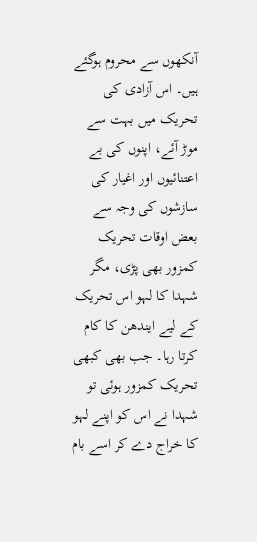آنکھوں سے محروم ہوگئے ہیں۔ اس آزادی کی تحریک میں بہت سے موڑ آئے، اپنوں کی بے اعتنائیوں اور اغیار کی سازشوں کی وجہ سے بعض اوقات تحریک کمزور بھی پڑی، مگر شہدا کا لہو اس تحریک کے لیے ایندھن کا کام کرتا رہا۔ جب بھی کبھی تحریک کمزور ہوئی تو شہدا نے اس کو اپنے لہو کا خراج دے کر اسے بام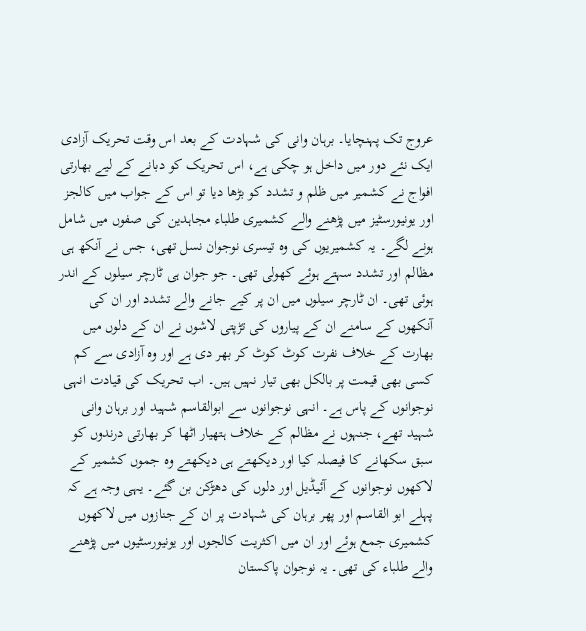عروج تک پہنچایا۔ برہان وانی کی شہادت کے بعد اس وقت تحریک آزادی ایک نئے دور میں داخل ہو چکی ہے، اس تحریک کو دبانے کے لیے بھارتی افواج نے کشمیر میں ظلم و تشدد کو بڑھا دیا تو اس کے جواب میں کالجز اور یونیورسٹیز میں پڑھنے والے کشمیری طلباء مجاہدین کی صفوں میں شامل ہونے لگے۔ یہ کشمیریوں کی وہ تیسری نوجوان نسل تھی، جس نے آنکھ ہی مظالم اور تشدد سہتے ہوئے کھولی تھی۔ جو جوان ہی ٹارچر سیلوں کے اندر ہوئی تھی۔ ان ٹارچر سیلوں میں ان پر کیے جانے والے تشدد اور ان کی آنکھوں کے سامنے ان کے پیاروں کی تڑپتی لاشوں نے ان کے دلوں میں بھارت کے خلاف نفرت کوٹ کوٹ کر بھر دی ہے اور وہ آزادی سے کم کسی بھی قیمت پر بالکل بھی تیار نہیں ہیں۔ اب تحریک کی قیادت انہی نوجوانوں کے پاس ہے۔ انہی نوجوانوں سے ابوالقاسم شہید اور برہان وانی شہید تھے، جنہوں نے مظالم کے خلاف ہتھیار اٹھا کر بھارتی درندوں کو سبق سکھانے کا فیصلہ کیا اور دیکھتے ہی دیکھتے وہ جموں کشمیر کے لاکھوں نوجوانوں کے آئیڈیل اور دلوں کی دھڑکن بن گئے۔ یہی وجہ ہے کہ پہلے ابو القاسم اور پھر برہان کی شہادت پر ان کے جنازوں میں لاکھوں کشمیری جمع ہوئے اور ان میں اکثریت کالجوں اور یونیورسٹیوں میں پڑھنے والے طلباء کی تھی۔ یہ نوجوان پاکستان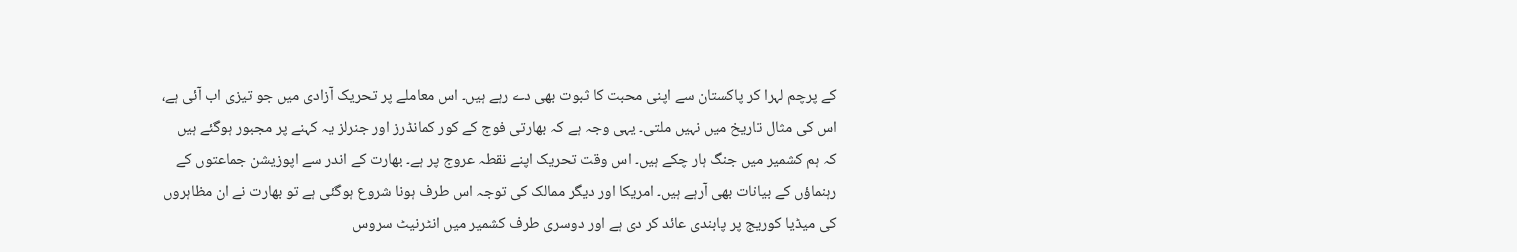کے پرچم لہرا کر پاکستان سے اپنی محبت کا ثبوت بھی دے رہے ہیں۔ اس معاملے پر تحریک آزادی میں جو تیزی اب آئی ہے، اس کی مثال تاریخ میں نہیں ملتی۔ یہی وجہ ہے کہ بھارتی فوج کے کور کمانڈرز اور جنرلز یہ کہنے پر مجبور ہوگئے ہیں کہ ہم کشمیر میں جنگ ہار چکے ہیں۔ اس وقت تحریک اپنے نقطہ عروج پر ہے۔ بھارت کے اندر سے اپوزیشن جماعتوں کے رہنماؤں کے بیانات بھی آرہے ہیں۔ امریکا اور دیگر ممالک کی توجہ اس طرف ہونا شروع ہوگئی ہے تو بھارت نے ان مظاہروں کی میڈیا کوریج پر پابندی عائد کر دی ہے اور دوسری طرف کشمیر میں انٹرنیٹ سروس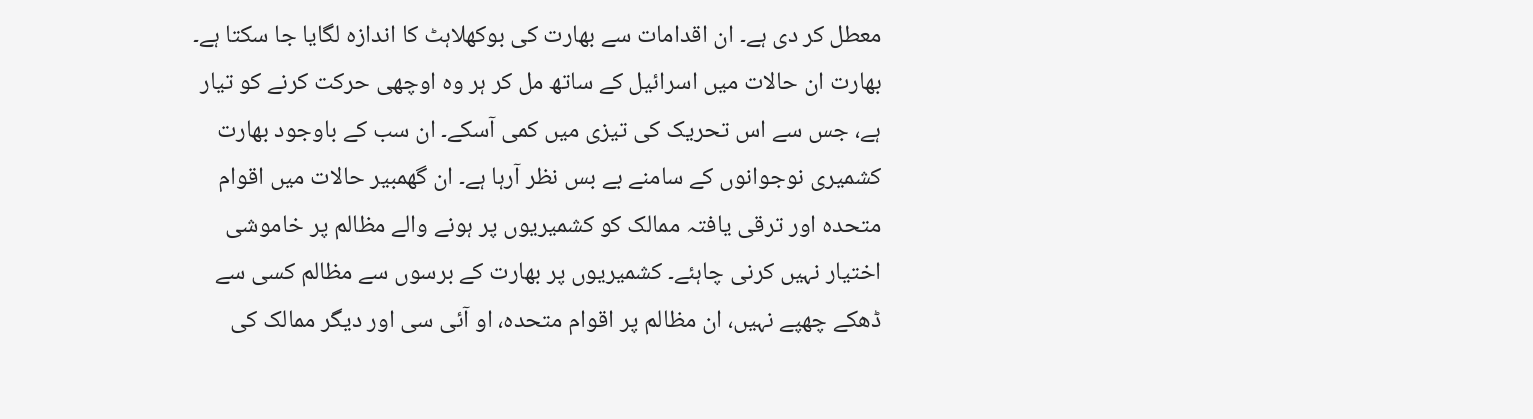معطل کر دی ہے۔ ان اقدامات سے بھارت کی بوکھلاہٹ کا اندازہ لگایا جا سکتا ہے۔ بھارت ان حالات میں اسرائیل کے ساتھ مل کر ہر وہ اوچھی حرکت کرنے کو تیار ہے، جس سے اس تحریک کی تیزی میں کمی آسکے۔ ان سب کے باوجود بھارت کشمیری نوجوانوں کے سامنے بے بس نظر آرہا ہے۔ ان گھمبیر حالات میں اقوام متحدہ اور ترقی یافتہ ممالک کو کشمیریوں پر ہونے والے مظالم پر خاموشی اختیار نہیں کرنی چاہئے۔ کشمیریوں پر بھارت کے برسوں سے مظالم کسی سے ڈھکے چھپے نہیں، ان مظالم پر اقوام متحدہ، او آئی سی اور دیگر ممالک کی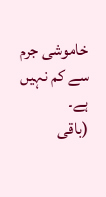خاموشی جرم سے کم نہیں ہے۔
(باقی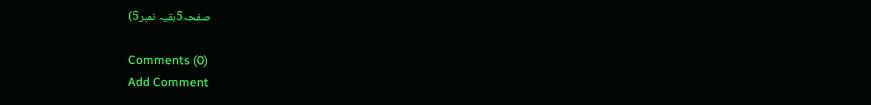صفحہ5بقیہ نمبر5)

Comments (0)
Add Comment